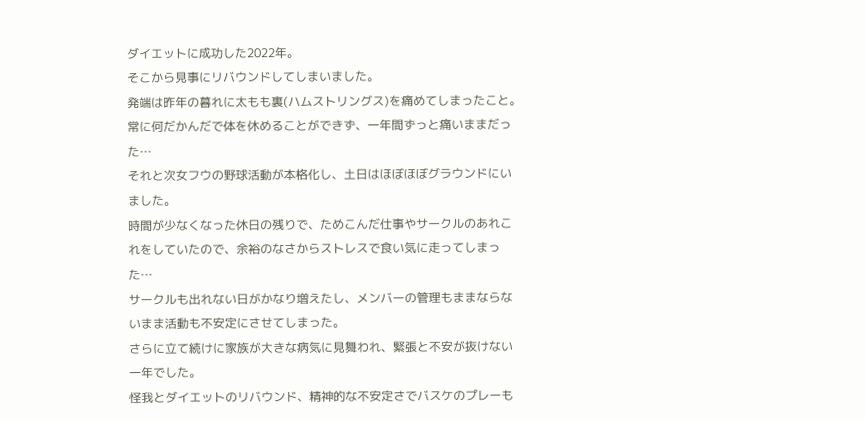ダイエットに成功した2022年。
そこから見事にリバウンドしてしまいました。
発端は昨年の暮れに太もも裏(ハムストリングス)を痛めてしまったこと。
常に何だかんだで体を休めることができず、一年間ずっと痛いままだった…
それと次女フウの野球活動が本格化し、土日はほぼほぼグラウンドにいました。
時間が少なくなった休日の残りで、ためこんだ仕事やサークルのあれこれをしていたので、余裕のなさからストレスで食い気に走ってしまった…
サークルも出れない日がかなり増えたし、メンバーの管理もままならないまま活動も不安定にさせてしまった。
さらに立て続けに家族が大きな病気に見舞われ、緊張と不安が抜けない一年でした。
怪我とダイエットのリバウンド、精神的な不安定さでバスケのプレーも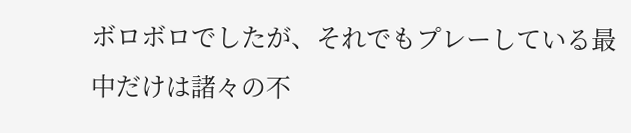ボロボロでしたが、それでもプレーしている最中だけは諸々の不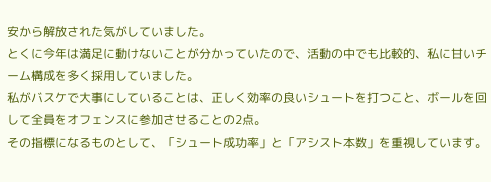安から解放された気がしていました。
とくに今年は満足に動けないことが分かっていたので、活動の中でも比較的、私に甘いチーム構成を多く採用していました。
私がバスケで大事にしていることは、正しく効率の良いシュートを打つこと、ボールを回して全員をオフェンスに参加させることの2点。
その指標になるものとして、「シュート成功率」と「アシスト本数」を重視しています。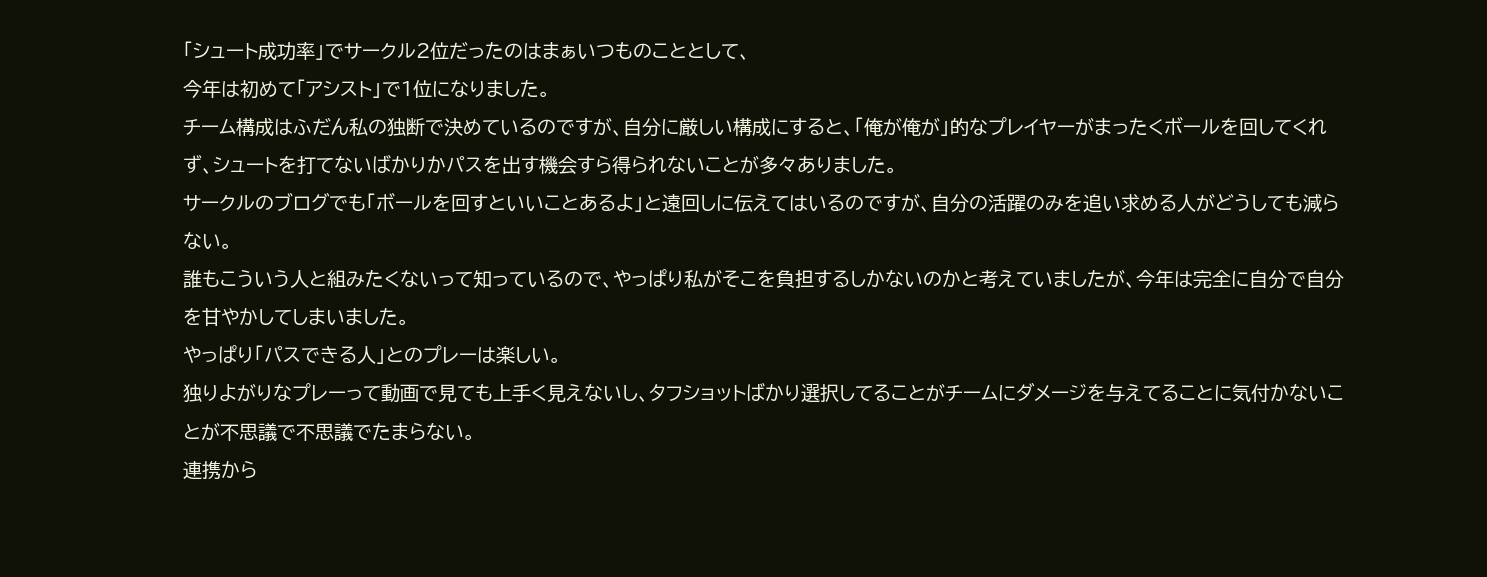「シュート成功率」でサークル2位だったのはまぁいつものこととして、
今年は初めて「アシスト」で1位になりました。
チーム構成はふだん私の独断で決めているのですが、自分に厳しい構成にすると、「俺が俺が」的なプレイヤーがまったくボールを回してくれず、シュートを打てないばかりかパスを出す機会すら得られないことが多々ありました。
サークルのブログでも「ボールを回すといいことあるよ」と遠回しに伝えてはいるのですが、自分の活躍のみを追い求める人がどうしても減らない。
誰もこういう人と組みたくないって知っているので、やっぱり私がそこを負担するしかないのかと考えていましたが、今年は完全に自分で自分を甘やかしてしまいました。
やっぱり「パスできる人」とのプレーは楽しい。
独りよがりなプレーって動画で見ても上手く見えないし、タフショットばかり選択してることがチームにダメージを与えてることに気付かないことが不思議で不思議でたまらない。
連携から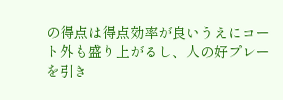の得点は得点効率が良いうえにコート外も盛り上がるし、人の好プレーを引き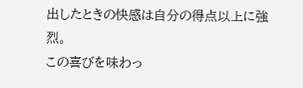出したときの快感は自分の得点以上に強烈。
この喜びを味わっ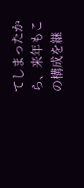てしまったから、来年もこの構成を継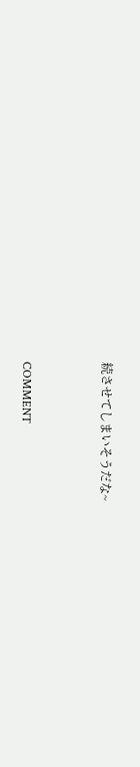続させてしまいそうだな~



COMMENT